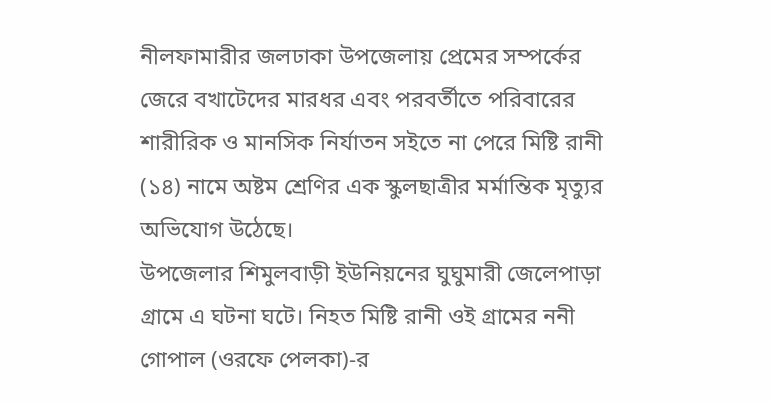নীলফামারীর জলঢাকা উপজেলায় প্রেমের সম্পর্কের জেরে বখাটেদের মারধর এবং পরবর্তীতে পরিবারের শারীরিক ও মানসিক নির্যাতন সইতে না পেরে মিষ্টি রানী (১৪) নামে অষ্টম শ্রেণির এক স্কুলছাত্রীর মর্মান্তিক মৃত্যুর অভিযোগ উঠেছে।
উপজেলার শিমুলবাড়ী ইউনিয়নের ঘুঘুমারী জেলেপাড়া গ্রামে এ ঘটনা ঘটে। নিহত মিষ্টি রানী ওই গ্রামের ননী গোপাল (ওরফে পেলকা)-র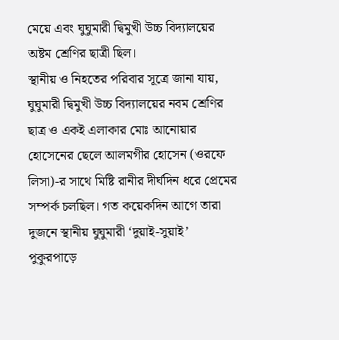মেয়ে এবং ঘুঘুমারী দ্বিমুখী উচ্চ বিদ্যালয়ের অষ্টম শ্রেণির ছাত্রী ছিল।
স্থানীয় ও নিহতের পরিবার সূত্রে জানা যায়, ঘুঘুমারী দ্বিমুখী উচ্চ বিদ্যালয়ের নবম শ্রেণির ছাত্র ও একই এলাকার মোঃ আনোয়ার হোসেনের ছেলে আলমগীর হোসেন (ওরফে লিসা)-র সাথে মিষ্টি রানীর দীর্ঘদিন ধরে প্রেমের সম্পর্ক চলছিল। গত কয়েকদিন আগে তারা দুজনে স্থানীয় ঘুঘুমারী ‘দুয়াই-সুয়াই’ পুকুরপাড়ে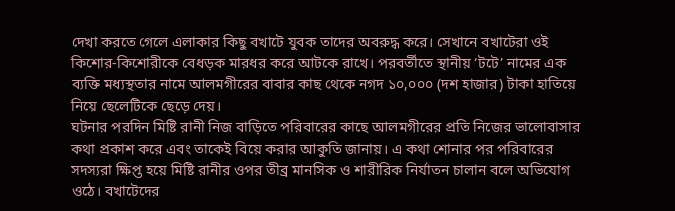দেখা করতে গেলে এলাকার কিছু বখাটে যুবক তাদের অবরুদ্ধ করে। সেখানে বখাটেরা ওই কিশোর-কিশোরীকে বেধড়ক মারধর করে আটকে রাখে। পরবর্তীতে স্থানীয় ‘টটে’ নামের এক ব্যক্তি মধ্যস্থতার নামে আলমগীরের বাবার কাছ থেকে নগদ ১০,০০০ (দশ হাজার) টাকা হাতিয়ে নিয়ে ছেলেটিকে ছেড়ে দেয়।
ঘটনার পরদিন মিষ্টি রানী নিজ বাড়িতে পরিবারের কাছে আলমগীরের প্রতি নিজের ভালোবাসার কথা প্রকাশ করে এবং তাকেই বিয়ে করার আকুতি জানায়। এ কথা শোনার পর পরিবারের সদস্যরা ক্ষিপ্ত হয়ে মিষ্টি রানীর ওপর তীব্র মানসিক ও শারীরিক নির্যাতন চালান বলে অভিযোগ ওঠে। বখাটেদের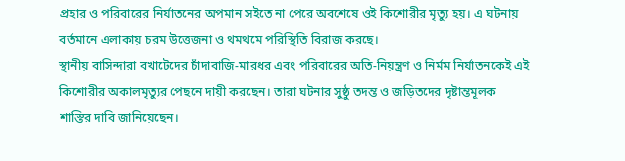প্রহার ও পরিবারের নির্যাতনের অপমান সইতে না পেরে অবশেষে ওই কিশোরীর মৃত্যু হয়। এ ঘটনায় বর্তমানে এলাকায় চরম উত্তেজনা ও থমথমে পরিস্থিতি বিরাজ করছে।
স্থানীয় বাসিন্দারা বখাটেদের চাঁদাবাজি-মারধর এবং পরিবারের অতি-নিয়ন্ত্রণ ও নির্মম নির্যাতনকেই এই কিশোরীর অকালমৃত্যুর পেছনে দায়ী করছেন। তারা ঘটনার সুষ্ঠু তদন্ত ও জড়িতদের দৃষ্টান্তমূলক শাস্তির দাবি জানিয়েছেন।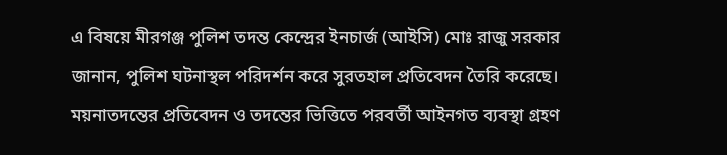এ বিষয়ে মীরগঞ্জ পুলিশ তদন্ত কেন্দ্রের ইনচার্জ (আইসি) মোঃ রাজু সরকার জানান, পুলিশ ঘটনাস্থল পরিদর্শন করে সুরতহাল প্রতিবেদন তৈরি করেছে। ময়নাতদন্তের প্রতিবেদন ও তদন্তের ভিত্তিতে পরবর্তী আইনগত ব্যবস্থা গ্রহণ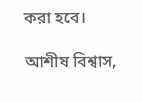করা হবে।

আশীষ বিশ্বাস,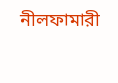নীলফামারী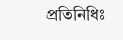প্রতিনিধিঃ